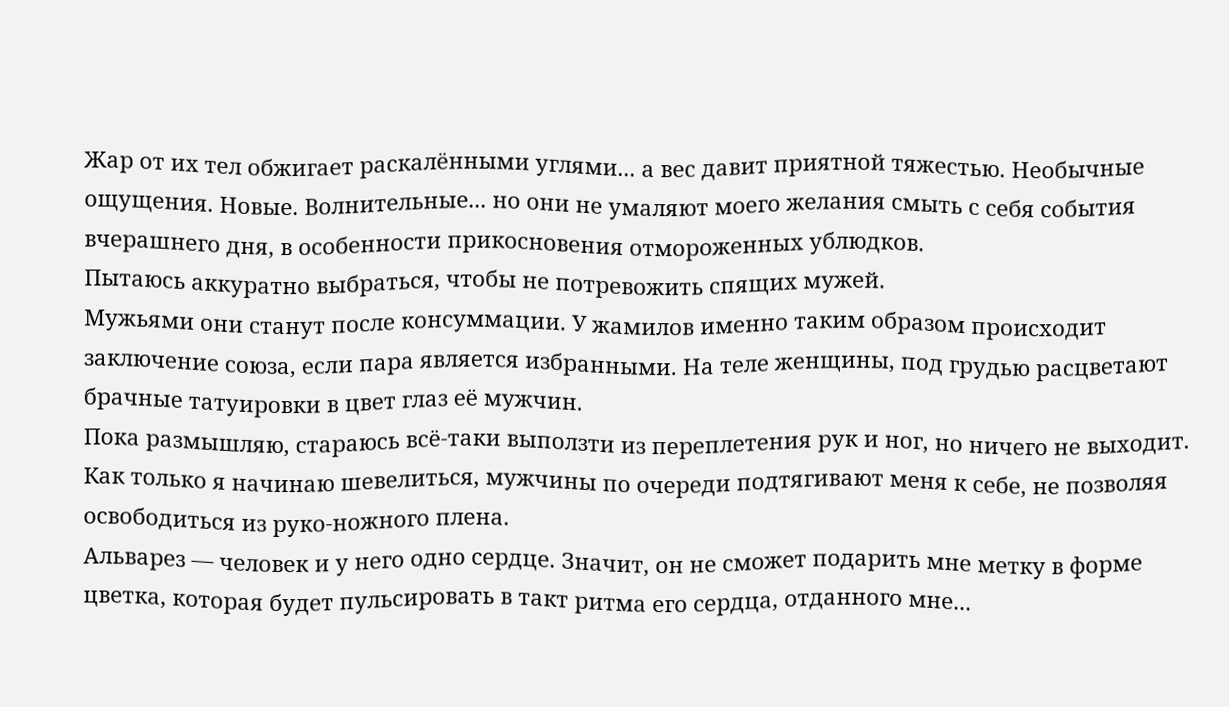Жар от их тел обжигает раскалёнными углями... а вес давит приятной тяжестью. Необычные ощущения. Новые. Волнительные... но они не умаляют моего желания смыть с себя события вчерашнего дня, в особенности прикосновения отмороженных ублюдков.
Пытаюсь аккуратно выбраться, чтобы не потревожить спящих мужей.
Мужьями они станут после консуммации. У жамилов именно таким образом происходит заключение союза, если пара является избранными. На теле женщины, под грудью расцветают брачные татуировки в цвет глаз её мужчин.
Пока размышляю, стараюсь всё-таки выползти из переплетения рук и ног, но ничего не выходит. Как только я начинаю шевелиться, мужчины по очереди подтягивают меня к себе, не позволяя освободиться из руко-ножного плена.
Альварез — человек и у него одно сердце. Значит, он не сможет подарить мне метку в форме цветка, которая будет пульсировать в такт ритма его сердца, отданного мне...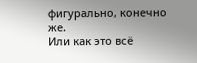фигурально, конечно же.
Или как это всё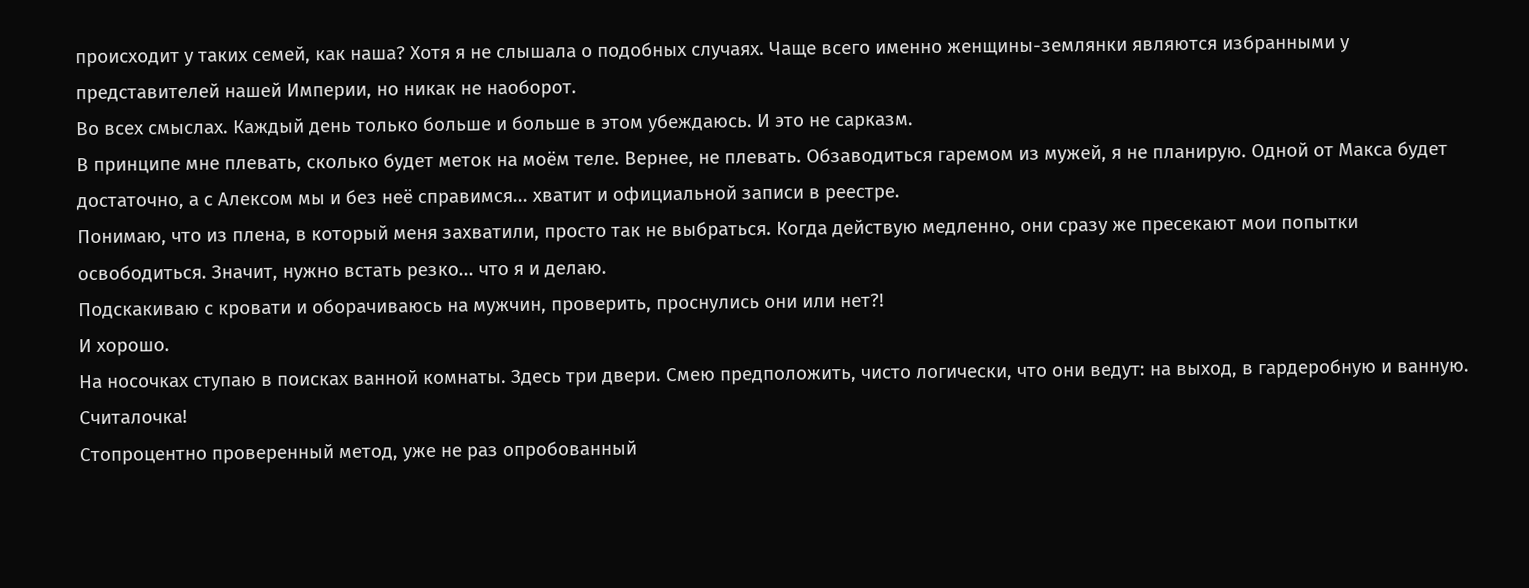происходит у таких семей, как наша? Хотя я не слышала о подобных случаях. Чаще всего именно женщины-землянки являются избранными у представителей нашей Империи, но никак не наоборот.
Во всех смыслах. Каждый день только больше и больше в этом убеждаюсь. И это не сарказм.
В принципе мне плевать, сколько будет меток на моём теле. Вернее, не плевать. Обзаводиться гаремом из мужей, я не планирую. Одной от Макса будет достаточно, а с Алексом мы и без неё справимся... хватит и официальной записи в реестре.
Понимаю, что из плена, в который меня захватили, просто так не выбраться. Когда действую медленно, они сразу же пресекают мои попытки освободиться. Значит, нужно встать резко... что я и делаю.
Подскакиваю с кровати и оборачиваюсь на мужчин, проверить, проснулись они или нет?!
И хорошо.
На носочках ступаю в поисках ванной комнаты. Здесь три двери. Смею предположить, чисто логически, что они ведут: на выход, в гардеробную и ванную.
Считалочка!
Стопроцентно проверенный метод, уже не раз опробованный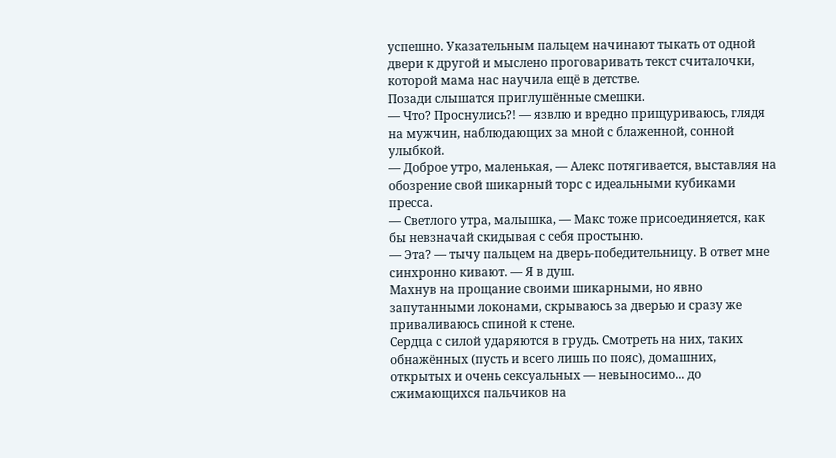успешно. Указательным пальцем начинают тыкать от одной двери к другой и мыслено проговаривать текст считалочки, которой мама нас научила ещё в детстве.
Позади слышатся приглушённые смешки.
— Что? Проснулись?! — язвлю и вредно прищуриваюсь, глядя на мужчин, наблюдающих за мной с блаженной, сонной улыбкой.
— Доброе утро, маленькая, — Алекс потягивается, выставляя на обозрение свой шикарный торс с идеальными кубиками пресса.
— Светлого утра, малышка, — Макс тоже присоединяется, как бы невзначай скидывая с себя простыню.
— Эта? — тычу пальцем на дверь-победительницу. В ответ мне синхронно кивают. — Я в душ.
Махнув на прощание своими шикарными, но явно запутанными локонами, скрываюсь за дверью и сразу же приваливаюсь спиной к стене.
Сердца с силой ударяются в грудь. Смотреть на них, таких обнажённых (пусть и всего лишь по пояс), домашних, открытых и очень сексуальных — невыносимо... до сжимающихся пальчиков на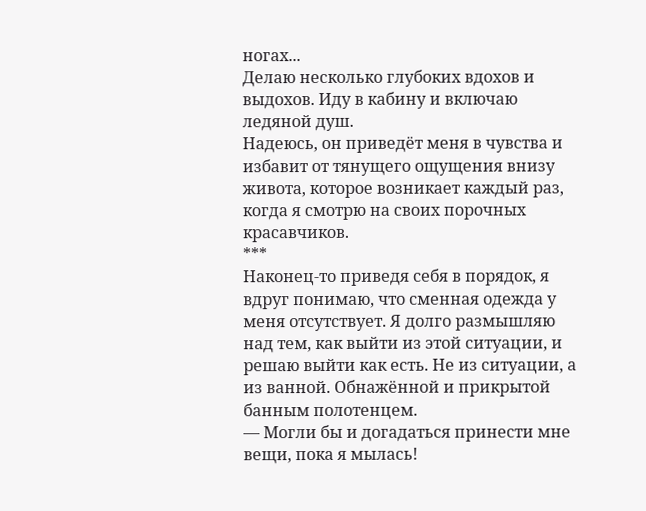ногах...
Делаю несколько глубоких вдохов и выдохов. Иду в кабину и включаю ледяной душ.
Надеюсь, он приведёт меня в чувства и избавит от тянущего ощущения внизу живота, которое возникает каждый раз, когда я смотрю на своих порочных красавчиков.
***
Наконец-то приведя себя в порядок, я вдруг понимаю, что сменная одежда у меня отсутствует. Я долго размышляю над тем, как выйти из этой ситуации, и решаю выйти как есть. Не из ситуации, а из ванной. Обнажённой и прикрытой банным полотенцем.
— Могли бы и догадаться принести мне вещи, пока я мылась!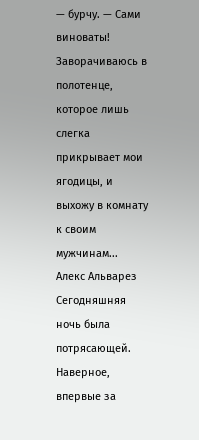— бурчу. — Сами виноваты!
Заворачиваюсь в полотенце, которое лишь слегка прикрывает мои ягодицы, и выхожу в комнату к своим мужчинам...
Алекс Альварез
Сегодняшняя ночь была потрясающей. Наверное, впервые за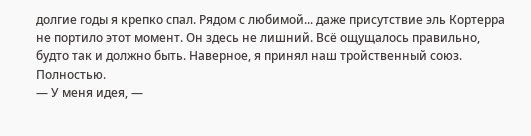долгие годы я крепко спал. Рядом с любимой... даже присутствие эль Кортерра не портило этот момент. Он здесь не лишний. Всё ощущалось правильно, будто так и должно быть. Наверное, я принял наш тройственный союз. Полностью.
— У меня идея, —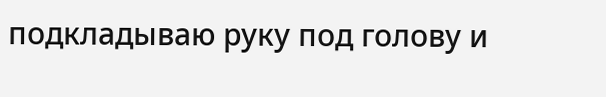подкладываю руку под голову и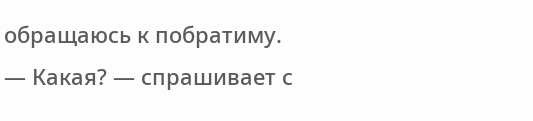обращаюсь к побратиму.
— Какая? — спрашивает с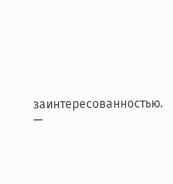заинтересованностью.
—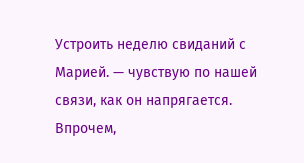Устроить неделю свиданий с Марией. — чувствую по нашей связи, как он напрягается. Впрочем,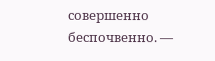совершенно беспочвенно. —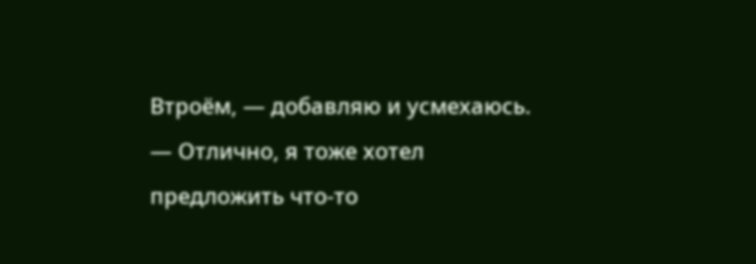Втроём, — добавляю и усмехаюсь.
— Отлично, я тоже хотел предложить что-то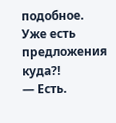подобное. Уже есть предложения куда?!
— Есть.